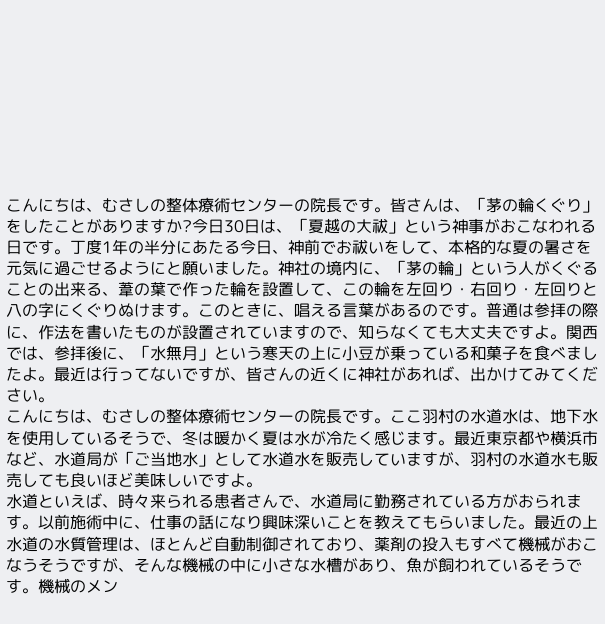こんにちは、むさしの整体療術センターの院長です。皆さんは、「茅の輪くぐり」をしたことがありますか?今日30日は、「夏越の大祓」という神事がおこなわれる日です。丁度1年の半分にあたる今日、神前でお祓いをして、本格的な夏の暑さを元気に過ごせるようにと願いました。神社の境内に、「茅の輪」という人がくぐることの出来る、葦の葉で作った輪を設置して、この輪を左回り・右回り・左回りと八の字にくぐりぬけます。このときに、唱える言葉があるのです。普通は参拝の際に、作法を書いたものが設置されていますので、知らなくても大丈夫ですよ。関西では、参拝後に、「水無月」という寒天の上に小豆が乗っている和菓子を食べましたよ。最近は行ってないですが、皆さんの近くに神社があれば、出かけてみてください。
こんにちは、むさしの整体療術センターの院長です。ここ羽村の水道水は、地下水を使用しているそうで、冬は暖かく夏は水が冷たく感じます。最近東京都や横浜市など、水道局が「ご当地水」として水道水を販売していますが、羽村の水道水も販売しても良いほど美味しいですよ。
水道といえば、時々来られる患者さんで、水道局に勤務されている方がおられます。以前施術中に、仕事の話になり興味深いことを教えてもらいました。最近の上水道の水質管理は、ほとんど自動制御されており、薬剤の投入もすべて機械がおこなうそうですが、そんな機械の中に小さな水槽があり、魚が飼われているそうです。機械のメン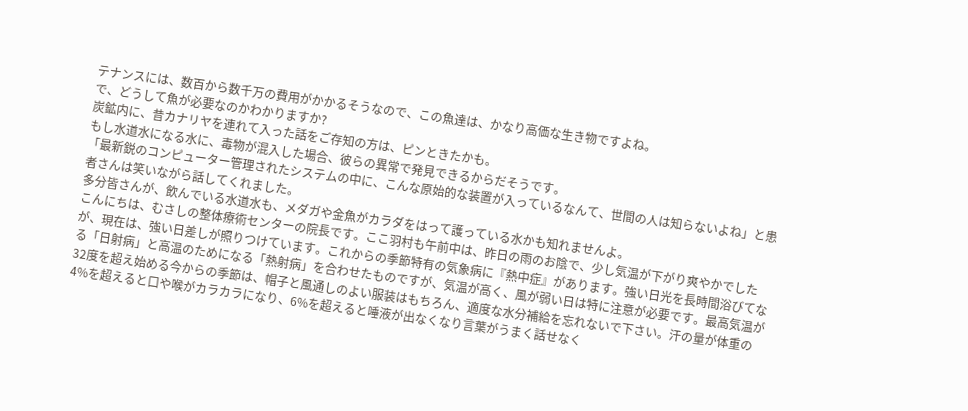テナンスには、数百から数千万の費用がかかるそうなので、この魚達は、かなり高価な生き物ですよね。
で、どうして魚が必要なのかわかりますか?
炭鉱内に、昔カナリヤを連れて入った話をご存知の方は、ピンときたかも。
もし水道水になる水に、毒物が混入した場合、彼らの異常で発見できるからだそうです。
「最新鋭のコンピューター管理されたシステムの中に、こんな原始的な装置が入っているなんて、世間の人は知らないよね」と患者さんは笑いながら話してくれました。
多分皆さんが、飲んでいる水道水も、メダガや金魚がカラダをはって護っている水かも知れませんよ。
こんにちは、むさしの整体療術センターの院長です。ここ羽村も午前中は、昨日の雨のお陰で、少し気温が下がり爽やかでしたが、現在は、強い日差しが照りつけています。これからの季節特有の気象病に『熱中症』があります。強い日光を長時間浴びてなる「日射病」と高温のためになる「熱射病」を合わせたものですが、気温が高く、風が弱い日は特に注意が必要です。最高気温が32度を超え始める今からの季節は、帽子と風通しのよい服装はもちろん、適度な水分補給を忘れないで下さい。汗の量が体重の4%を超えると口や喉がカラカラになり、6%を超えると唾液が出なくなり言葉がうまく話せなく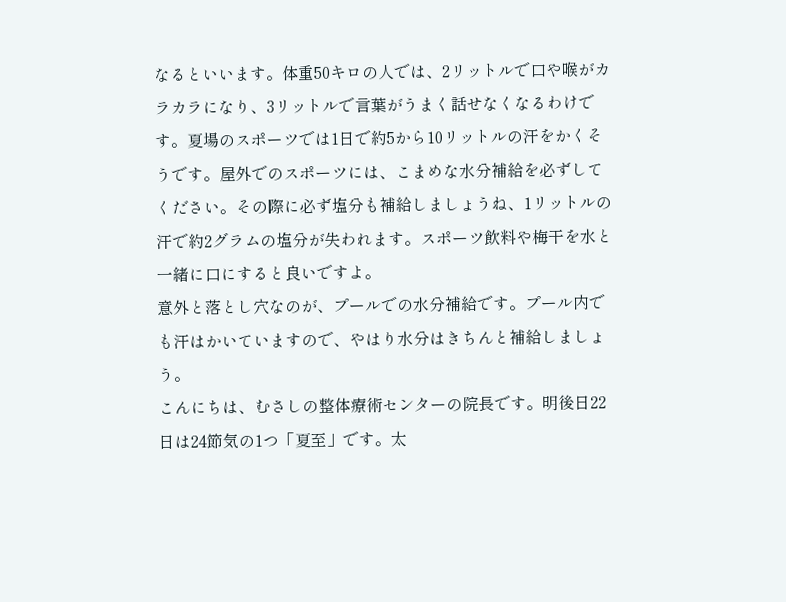なるといいます。体重50キロの人では、2リットルで口や喉がカラカラになり、3リットルで言葉がうまく話せなくなるわけです。夏場のスポーツでは1日で約5から10リットルの汗をかくそうです。屋外でのスポーツには、こまめな水分補給を必ずしてください。その際に必ず塩分も補給しましょうね、1リットルの汗で約2グラムの塩分が失われます。スポーツ飲料や梅干を水と一緒に口にすると良いですよ。
意外と落とし穴なのが、プールでの水分補給です。プール内でも汗はかいていますので、やはり水分はきちんと補給しましょう。
こんにちは、むさしの整体療術センターの院長です。明後日22日は24節気の1つ「夏至」です。太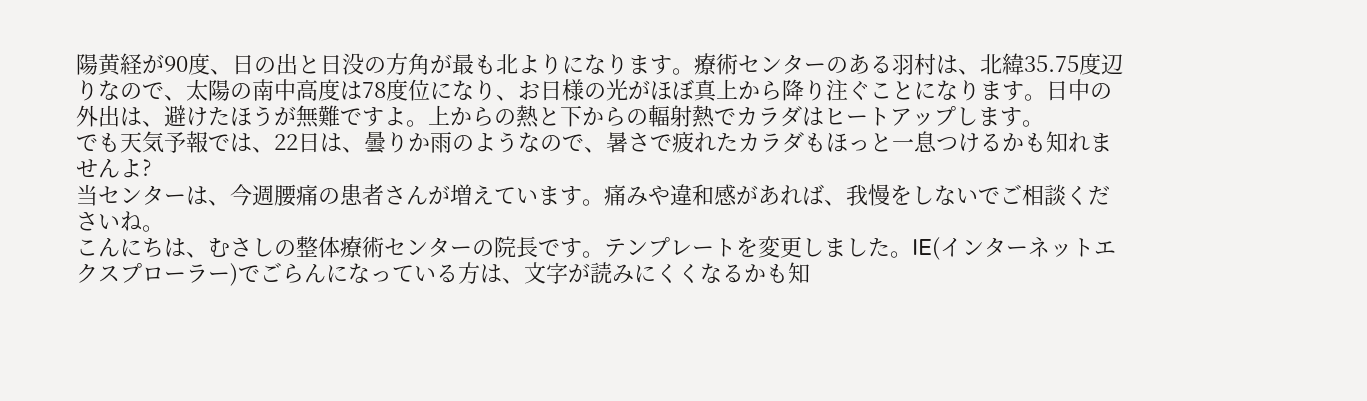陽黄経が90度、日の出と日没の方角が最も北よりになります。療術センターのある羽村は、北緯35.75度辺りなので、太陽の南中高度は78度位になり、お日様の光がほぼ真上から降り注ぐことになります。日中の外出は、避けたほうが無難ですよ。上からの熱と下からの輻射熱でカラダはヒートアップします。
でも天気予報では、22日は、曇りか雨のようなので、暑さで疲れたカラダもほっと一息つけるかも知れませんよ?
当センターは、今週腰痛の患者さんが増えています。痛みや違和感があれば、我慢をしないでご相談くださいね。
こんにちは、むさしの整体療術センターの院長です。テンプレートを変更しました。IE(インターネットエクスプローラー)でごらんになっている方は、文字が読みにくくなるかも知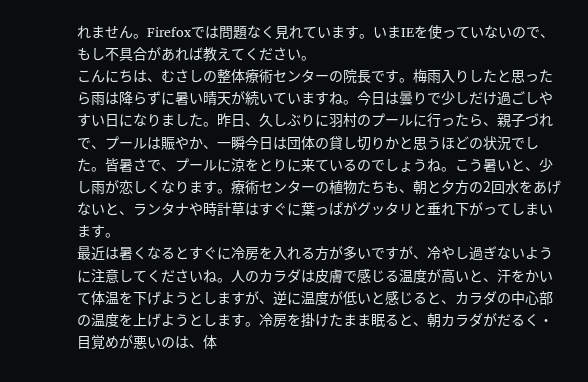れません。Firefoxでは問題なく見れています。いまIEを使っていないので、もし不具合があれば教えてください。
こんにちは、むさしの整体療術センターの院長です。梅雨入りしたと思ったら雨は降らずに暑い晴天が続いていますね。今日は曇りで少しだけ過ごしやすい日になりました。昨日、久しぶりに羽村のプールに行ったら、親子づれで、プールは賑やか、一瞬今日は団体の貸し切りかと思うほどの状況でした。皆暑さで、プールに涼をとりに来ているのでしょうね。こう暑いと、少し雨が恋しくなります。療術センターの植物たちも、朝と夕方の2回水をあげないと、ランタナや時計草はすぐに葉っぱがグッタリと垂れ下がってしまいます。
最近は暑くなるとすぐに冷房を入れる方が多いですが、冷やし過ぎないように注意してくださいね。人のカラダは皮膚で感じる温度が高いと、汗をかいて体温を下げようとしますが、逆に温度が低いと感じると、カラダの中心部の温度を上げようとします。冷房を掛けたまま眠ると、朝カラダがだるく・目覚めが悪いのは、体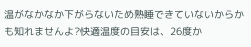温がなかなか下がらないため熟睡できていないからかも知れませんよ?快適温度の目安は、26度か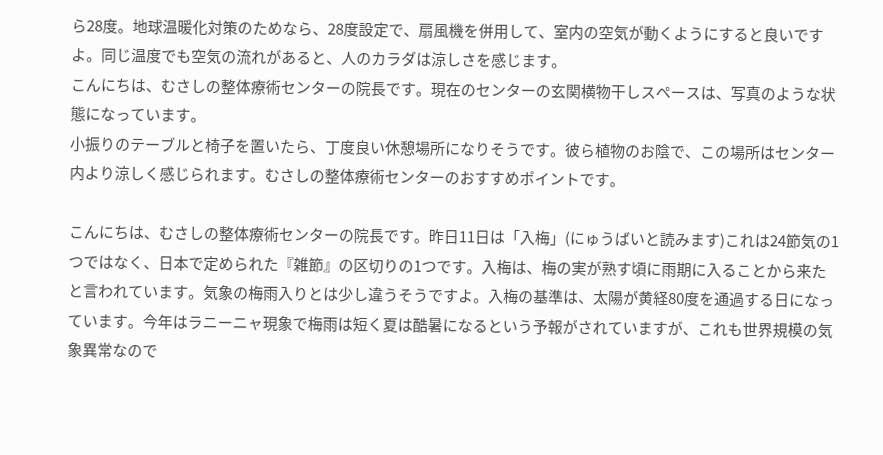ら28度。地球温暖化対策のためなら、28度設定で、扇風機を併用して、室内の空気が動くようにすると良いですよ。同じ温度でも空気の流れがあると、人のカラダは涼しさを感じます。
こんにちは、むさしの整体療術センターの院長です。現在のセンターの玄関横物干しスペースは、写真のような状態になっています。
小振りのテーブルと椅子を置いたら、丁度良い休憩場所になりそうです。彼ら植物のお陰で、この場所はセンター内より涼しく感じられます。むさしの整体療術センターのおすすめポイントです。

こんにちは、むさしの整体療術センターの院長です。昨日11日は「入梅」(にゅうばいと読みます)これは24節気の1つではなく、日本で定められた『雑節』の区切りの1つです。入梅は、梅の実が熟す頃に雨期に入ることから来たと言われています。気象の梅雨入りとは少し違うそうですよ。入梅の基準は、太陽が黄経80度を通過する日になっています。今年はラニーニャ現象で梅雨は短く夏は酷暑になるという予報がされていますが、これも世界規模の気象異常なので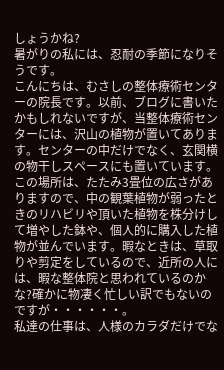しょうかね?
暑がりの私には、忍耐の季節になりそうです。
こんにちは、むさしの整体療術センターの院長です。以前、ブログに書いたかもしれないですが、当整体療術センターには、沢山の植物が置いてあります。センターの中だけでなく、玄関横の物干しスペースにも置いています。この場所は、たたみ3畳位の広さがありますので、中の観葉植物が弱ったときのリハビリや頂いた植物を株分けして増やした鉢や、個人的に購入した植物が並んでいます。暇なときは、草取りや剪定をしているので、近所の人には、暇な整体院と思われているのかな?確かに物凄く忙しい訳でもないのですが・・・・・・。
私達の仕事は、人様のカラダだけでな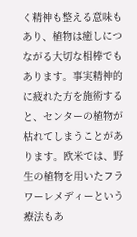く精神も整える意味もあり、植物は癒しにつながる大切な相棒でもあります。事実精神的に疲れた方を施術すると、センターの植物が枯れてしまうことがあります。欧米では、野生の植物を用いたフラワーレメディーという療法もあ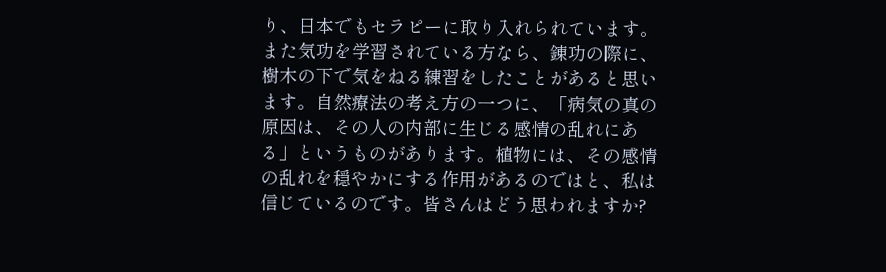り、日本でもセラピーに取り入れられています。また気功を学習されている方なら、錬功の際に、樹木の下で気をねる練習をしたことがあると思います。自然療法の考え方の一つに、「病気の真の原因は、その人の内部に生じる感情の乱れにある」というものがあります。植物には、その感情の乱れを穏やかにする作用があるのではと、私は信じているのです。皆さんはどう思われますか?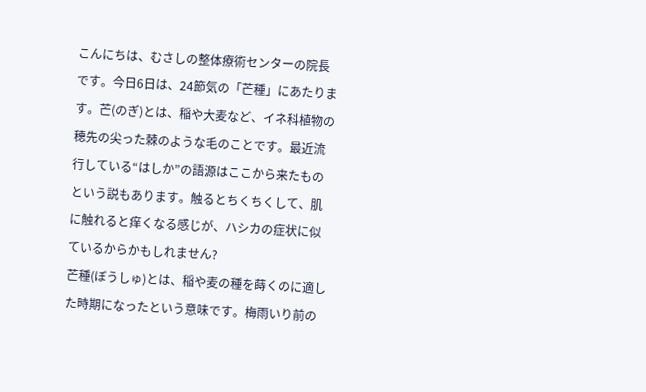こんにちは、むさしの整体療術センターの院長です。今日6日は、24節気の「芒種」にあたります。芒(のぎ)とは、稲や大麦など、イネ科植物の穂先の尖った棘のような毛のことです。最近流行している“はしか”の語源はここから来たものという説もあります。触るとちくちくして、肌に触れると痒くなる感じが、ハシカの症状に似ているからかもしれません?
芒種(ぼうしゅ)とは、稲や麦の種を蒔くのに適した時期になったという意味です。梅雨いり前の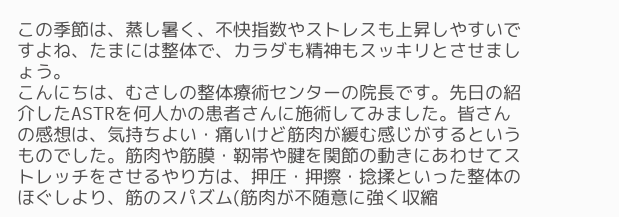この季節は、蒸し暑く、不快指数やストレスも上昇しやすいですよね、たまには整体で、カラダも精神もスッキリとさせましょう。
こんにちは、むさしの整体療術センターの院長です。先日の紹介したASTRを何人かの患者さんに施術してみました。皆さんの感想は、気持ちよい・痛いけど筋肉が緩む感じがするというものでした。筋肉や筋膜・靭帯や腱を関節の動きにあわせてストレッチをさせるやり方は、押圧・押擦・捻揉といった整体のほぐしより、筋のスパズム(筋肉が不随意に強く収縮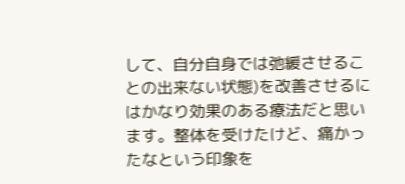して、自分自身では弛緩させることの出来ない状態)を改善させるにはかなり効果のある療法だと思います。整体を受けたけど、痛かったなという印象を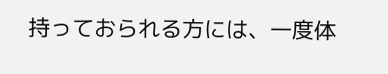持っておられる方には、一度体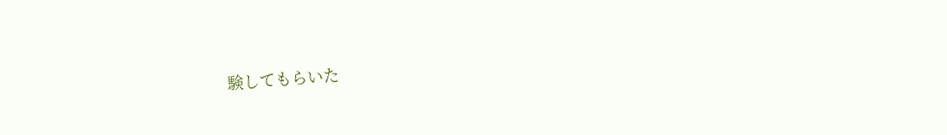験してもらいた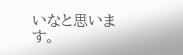いなと思います。